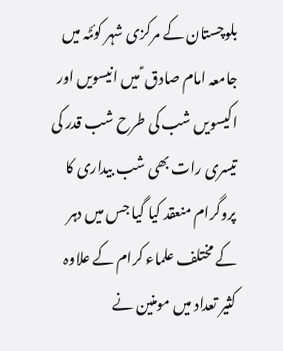بلوچستان کے مرکزی شہر کوئٹہ میں جامعہ امام صادق ؑ میں انیسویں اور اکیسویں شب کی طرح شب قدر کی تیسری رات بھی شب بیداری کا پروگرام منعقد کیا گیا جس میں دہر کے مختلف علماء کرام کے علاوہ کثیر تعداد میں مومنین نے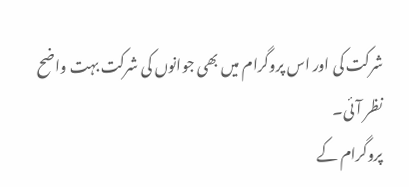شرکت کی اور اس پروگرام میں بھی جوانوں کی شرکت بہت واضح نظر آئی۔
پروگرام کے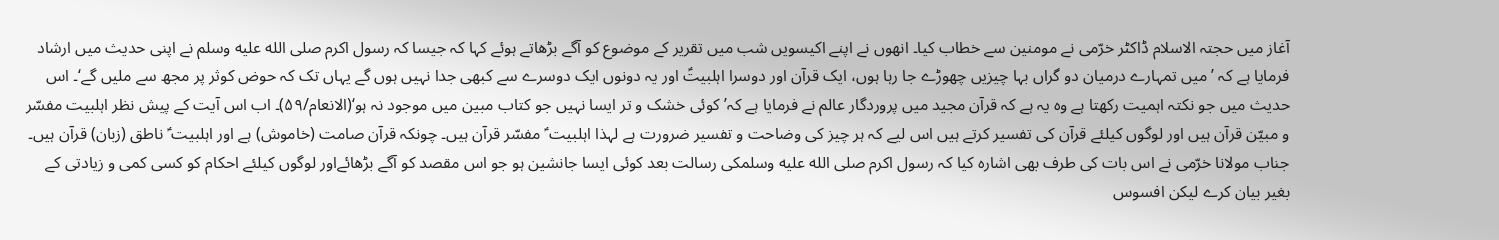آغاز میں حجتہ الاسلام ڈاکٹر خرّمی نے مومنین سے خطاب کیا۔ انھوں نے اپنے اکیسویں شب میں تقریر کے موضوع کو آگے بڑھاتے ہوئے کہا کہ جیسا کہ رسول اکرم صلى الله عليه وسلم نے اپنی حدیث میں ارشاد فرمایا ہے کہ ’ میں تمہارے درمیان دو گراں بہا چیزیں چھوڑے جا رہا ہوں، ایک قرآن اور دوسرا اہلبیتؑ اور یہ دونوں ایک دوسرے سے کبھی جدا نہیں ہوں گے یہاں تک کہ حوض کوثر پر مجھ سے ملیں گے‘۔ اس حدیث میں جو نکتہ اہمیت رکھتا ہے وہ یہ ہے کہ قرآن مجید میں پروردگار عالم نے فرمایا ہے کہ’ کوئی خشک و تر ایسا نہیں جو کتاب مبین میں موجود نہ ہو‘(الانعام/۵۹)۔ اب اس آیت کے پیش نظر اہلبیت مفسّر و مبیّن قرآن ہیں اور لوگوں کیلئے قرآن کی تفسیر کرتے ہیں اس لیے کہ ہر چیز کی وضاحت و تفسیر ضرورت ہے لہذا اہلبیت ؑ مفسّر قرآن ہیں۔ چونکہ قرآن صامت (خاموش) ہے اور اہلبیت ؑ ناطق (زبان) قرآن ہیں۔
جناب مولانا خرّمی نے اس بات کی طرف بھی اشارہ کیا کہ رسول اکرم صلى الله عليه وسلمکی رسالت بعد کوئی ایسا جانشین ہو جو اس مقصد کو آگے بڑھائےاور لوگوں کیلئے احکام کو کسی کمی و زیادتی کے بغیر بیان کرے لیکن افسوس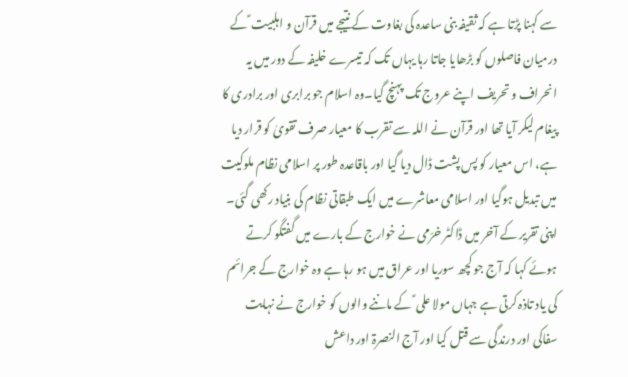سے کہنا پڑتا ہے کہ ثقیفہ بنی ساعدہ کی بغاوت کے نتیجے میں قرآن و اہلبیت ؑ کے درمیان فاصلوں کو بڑھایا جاتا رہا یہاں تک کہ تیسرے خلیفہ کے دور میں یہ انحراف و تحریف اپنے عروج تک پہنچ گیا۔وہ اسلام جو برابری اور برادری کا پیغام لیکر آیا تھا اور قرآن نے اللہ سے تقرب کا معیار صرف تقویٰ کو قرار دیا ہے، اس معیار کو پس پشت ڈال دیا گیا اور باقاعدہ طور پر اسلامی نظام ملوکیت میں تبدیل ہوگیا اور اسلامی معاشرے میں ایک طبقاتی نظام کی بنیاد رکھی گئی۔
اپنی تقریر کے آخر میں ڈاکٹر خرّمی نے خوارج کے بارے میں گفتگو کرتے ہوئے کہا کہ آج جو کچھ سوریا اور عراق میں ہو رہا ہے وہ خوارج کے جرائم کی یاد تاذہ کرتی ہے جہاں مولا علی ؑ کے ماننے والوں کو خوارج نے نہایت سفاکی اور درندگی سے قتل کیا اور آج النصرۃ اور داعش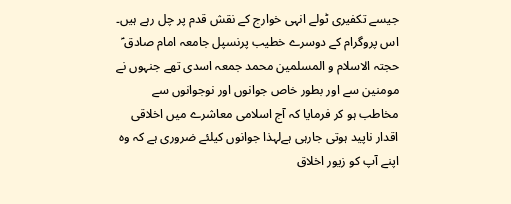جیسے تکفیری ٹولے انہی خوارج کے نقش قدم پر چل رہے ہیں۔
اس پروگرام کے دوسرے خطیب پرنسپل جامعہ امام صادق ؑ حجتہ الاسلام و المسلمین محمد جمعہ اسدی تھے جنہوں نے مومنین سے اور بطور خاص جوانوں اور نوجوانوں سے مخاطب ہو کر فرمایا کہ آج اسلامی معاشرے میں اخلاقی اقدار ناپید ہوتی جارہی ہےلہذا جوانوں کیلئے ضروری ہے کہ وہ اپنے آپ کو زیور اخلاق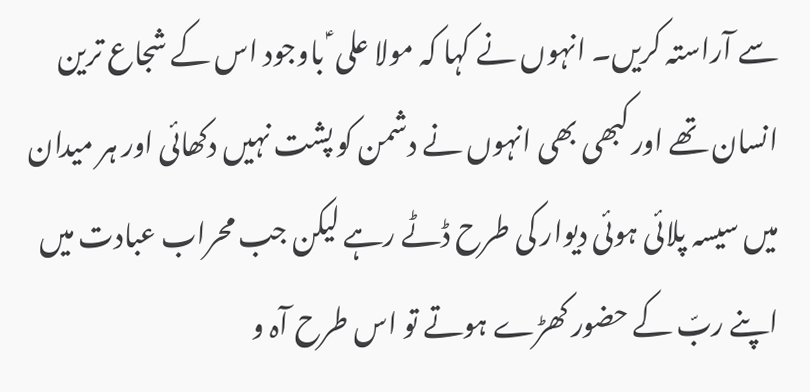سے آراستہ کریں۔ انہوں نے کہا کہ مولا علی ؑ باوجود اس کے شجاع ترین انسان تھے اور کبھی بھی انہوں نے دشمن کو پشت نہیں دکھائی اور ہر میدان میں سیسہ پلائی ہوئی دیوار کی طرح ڈٹے رہے لیکن جب محراب عبادت میں اپنے ربّ کے حضور کھڑے ہوتے تو اس طرح آہ و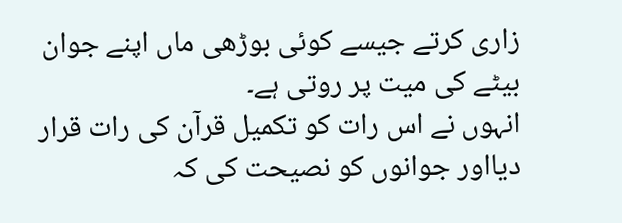زاری کرتے جیسے کوئی بوڑھی ماں اپنے جوان بیٹے کی میت پر روتی ہے۔
انہوں نے اس رات کو تکمیل قرآن کی رات قرار دیااور جوانوں کو نصیحت کی کہ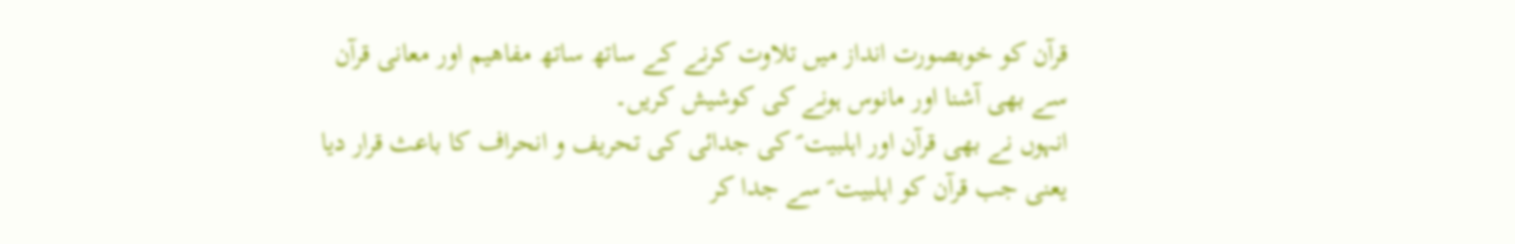قرآن کو خوبصورت انداز میں تلاوت کرنے کے ساتھ ساتھ مفاھیم اور معانی قرآن سے بھی آشنا اور مانوس ہونے کی کوشیش کریں۔
انہوں نے بھی قرآن اور اہلبیت ؑ کی جدائی کی تحریف و انحراف کا باعث قرار دیا یعنی جب قرآن کو اہلبیت ؑ سے جدا کر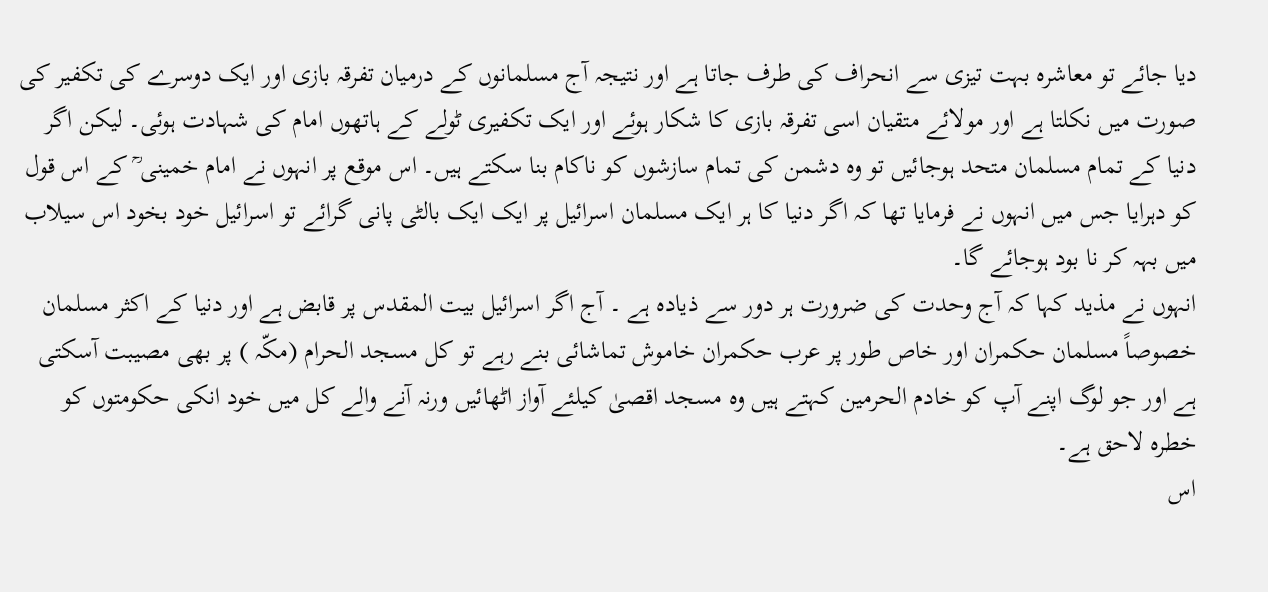دیا جائے تو معاشرہ بہت تیزی سے انحراف کی طرف جاتا ہے اور نتیجہ آج مسلمانوں کے درمیان تفرقہ بازی اور ایک دوسرے کی تکفیر کی صورت میں نکلتا ہے اور مولائے متقیان اسی تفرقہ بازی کا شکار ہوئے اور ایک تکفیری ٹولے کے ہاتھوں امام کی شہادت ہوئی۔ لیکن اگر دنیا کے تمام مسلمان متحد ہوجائیں تو وہ دشمن کی تمام سازشوں کو ناکام بنا سکتے ہیں۔ اس موقع پر انہوں نے امام خمینی ؒ کے اس قول کو دہرایا جس میں انہوں نے فرمایا تھا کہ اگر دنیا کا ہر ایک مسلمان اسرائیل پر ایک ایک بالٹی پانی گرائے تو اسرائیل خود بخود اس سیلاب میں بہہ کر نا بود ہوجائے گا۔
انہوں نے مذید کہا کہ آج وحدت کی ضرورت ہر دور سے ذیادہ ہے ۔ آج اگر اسرائیل بیت المقدس پر قابض ہے اور دنیا کے اکثر مسلمان خصوصاً مسلمان حکمران اور خاص طور پر عرب حکمران خاموش تماشائی بنے رہے تو کل مسجد الحرام (مکّہ ) پر بھی مصیبت آسکتی ہے اور جو لوگ اپنے آپ کو خادم الحرمین کہتے ہیں وہ مسجد اقصیٰ کیلئے آواز اٹھائیں ورنہ آنے والے کل میں خود انکی حکومتوں کو خطرہ لاحق ہے۔
اس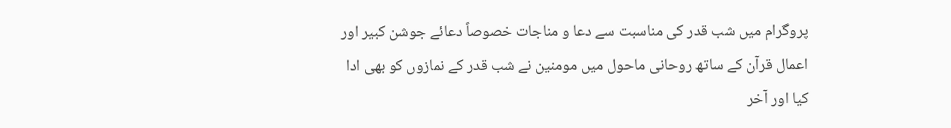پروگرام میں شب قدر کی مناسبت سے دعا و مناجات خصوصاً دعائے جوشن کبیر اور اعمال قرآن کے ساتھ روحانی ماحول میں مومنین نے شب قدر کے نمازوں کو بھی ادا کیا اور آخر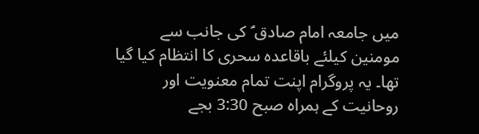میں جامعہ امام صادق ؑ کی جانب سے مومنین کیلئے باقاعدہ سحری کا انتظام کیا گیا تھا۔ یہ پروگرام اپنت تمام معنویت اور روحانیت کے ہمراہ صبح 3:30 بجے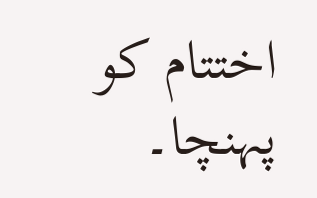اختتام کو پہنچا۔